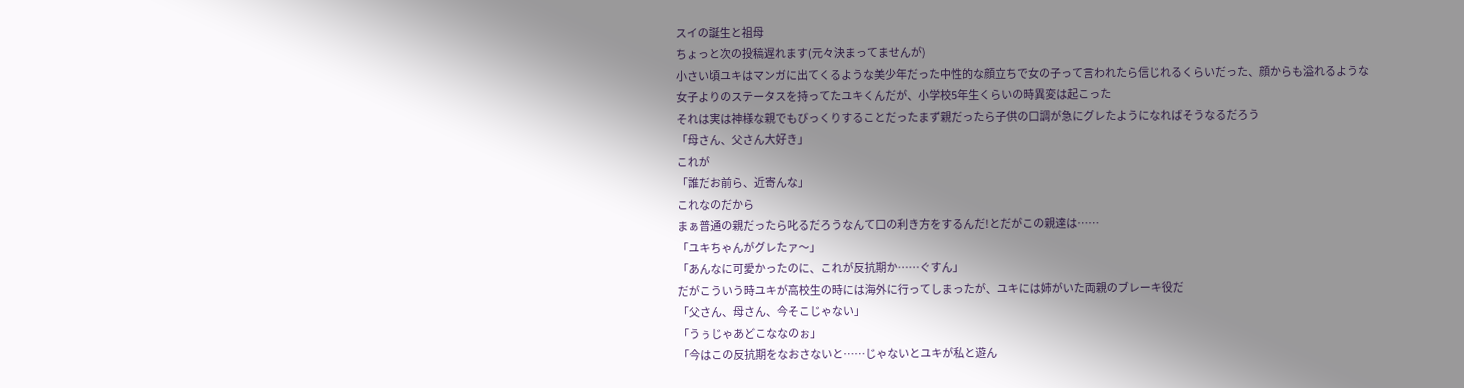スイの誕生と祖母
ちょっと次の投稿遅れます(元々決まってませんが)
小さい頃ユキはマンガに出てくるような美少年だった中性的な顔立ちで女の子って言われたら信じれるくらいだった、顔からも溢れるような女子よりのステータスを持ってたユキくんだが、小学校5年生くらいの時異変は起こった
それは実は神様な親でもびっくりすることだったまず親だったら子供の口調が急にグレたようになればそうなるだろう
「母さん、父さん大好き」
これが
「誰だお前ら、近寄んな」
これなのだから
まぁ普通の親だったら叱るだろうなんて口の利き方をするんだ!とだがこの親達は……
「ユキちゃんがグレたァ〜」
「あんなに可愛かったのに、これが反抗期か……ぐすん」
だがこういう時ユキが高校生の時には海外に行ってしまったが、ユキには姉がいた両親のブレーキ役だ
「父さん、母さん、今そこじゃない」
「うぅじゃあどこななのぉ」
「今はこの反抗期をなおさないと……じゃないとユキが私と遊ん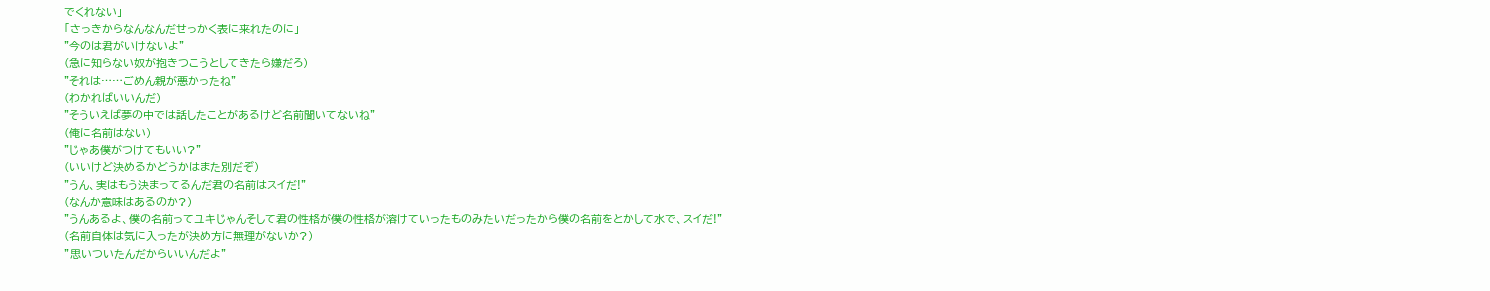でくれない」
「さっきからなんなんだせっかく表に来れたのに」
"今のは君がいけないよ"
(急に知らない奴が抱きつこうとしてきたら嫌だろ)
"それは……ごめん親が悪かったね"
(わかればいいんだ)
"そういえば夢の中では話したことがあるけど名前聞いてないね"
(俺に名前はない)
"じゃあ僕がつけてもいい?"
(いいけど決めるかどうかはまた別だぞ)
"うん、実はもう決まってるんだ君の名前はスイだ!"
(なんか意味はあるのか?)
"うんあるよ、僕の名前ってユキじゃんそして君の性格が僕の性格が溶けていったものみたいだったから僕の名前をとかして水で、スイだ!"
(名前自体は気に入ったが決め方に無理がないか?)
”思いついたんだからいいんだよ”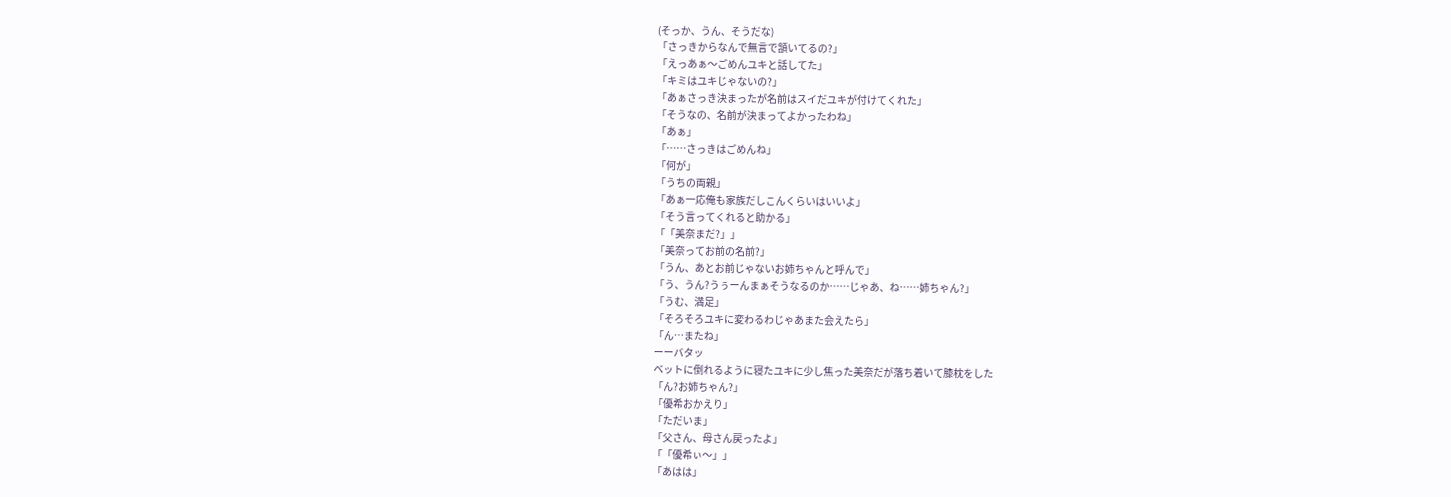(そっか、うん、そうだな)
「さっきからなんで無言で頷いてるの?」
「えっあぁ〜ごめんユキと話してた」
「キミはユキじゃないの?」
「あぁさっき決まったが名前はスイだユキが付けてくれた」
「そうなの、名前が決まってよかったわね」
「あぁ」
「……さっきはごめんね」
「何が」
「うちの両親」
「あぁ一応俺も家族だしこんくらいはいいよ」
「そう言ってくれると助かる」
「「美奈まだ?」」
「美奈ってお前の名前?」
「うん、あとお前じゃないお姉ちゃんと呼んで」
「う、うん?うぅーんまぁそうなるのか……じゃあ、ね……姉ちゃん?」
「うむ、満足」
「そろそろユキに変わるわじゃあまた会えたら」
「ん…またね」
ーーバタッ
ベットに倒れるように寝たユキに少し焦った美奈だが落ち着いて膝枕をした
「ん?お姉ちゃん?」
「優希おかえり」
「ただいま」
「父さん、母さん戻ったよ」
「「優希ぃ〜」」
「あはは」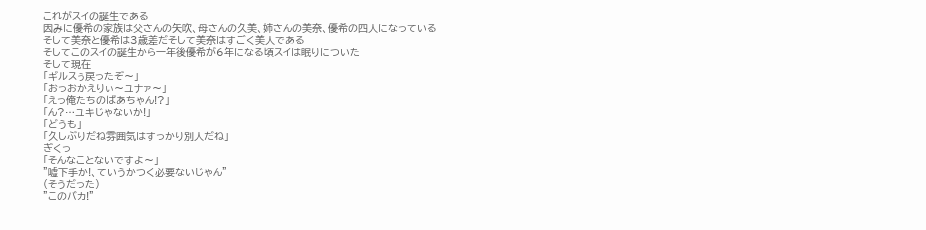これがスイの誕生である
因みに優希の家族は父さんの矢吹、母さんの久美、姉さんの美奈、優希の四人になっている
そして美奈と優希は3歳差だそして美奈はすごく美人である
そしてこのスイの誕生から一年後優希が6年になる頃スイは眠りについた
そして現在
「ギルスぅ戻ったぞ〜」
「おっおかえりぃ〜ユナァ〜」
「えっ俺たちのばあちゃん!?」
「ん?…ユキじゃないか!」
「どうも」
「久しぶりだね雰囲気はすっかり別人だね」
ぎくっ
「そんなことないですよ〜」
"嘘下手か!、ていうかつく必要ないじゃん"
(そうだった)
"このバカ!"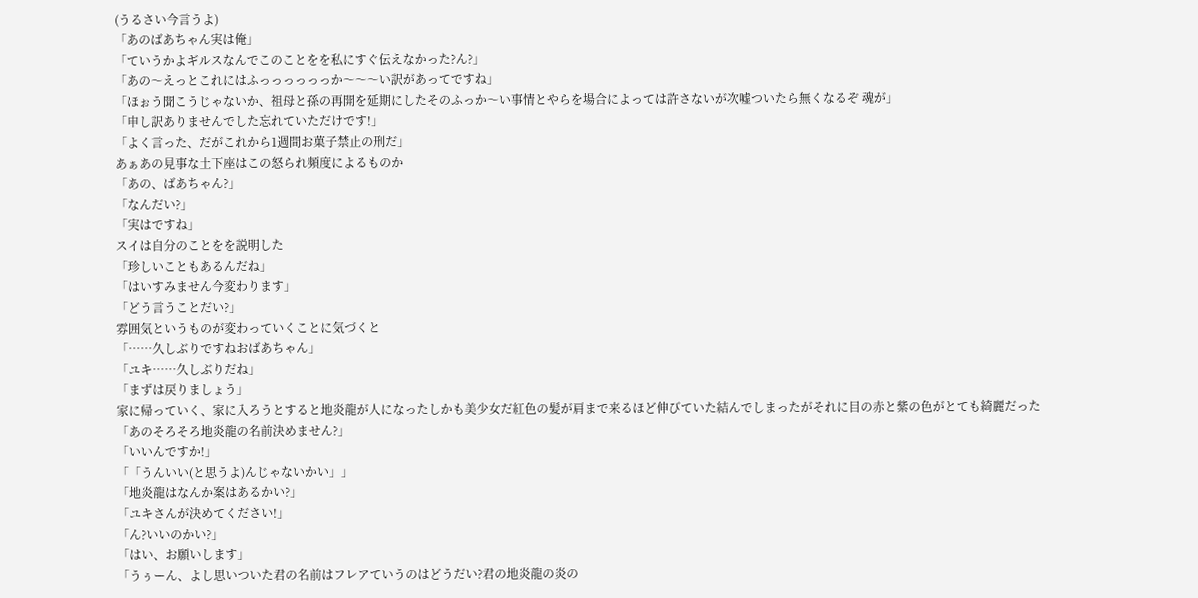(うるさい今言うよ)
「あのばあちゃん実は俺」
「ていうかよギルスなんでこのことをを私にすぐ伝えなかった?ん?」
「あの〜えっとこれにはふっっっっっっか〜〜〜い訳があってですね」
「ほぉう聞こうじゃないか、祖母と孫の再開を延期にしたそのふっか〜い事情とやらを場合によっては許さないが次嘘ついたら無くなるぞ 魂が」
「申し訳ありませんでした忘れていただけです!」
「よく言った、だがこれから1週間お菓子禁止の刑だ」
あぁあの見事な土下座はこの怒られ頻度によるものか
「あの、ばあちゃん?」
「なんだい?」
「実はですね」
スイは自分のことをを説明した
「珍しいこともあるんだね」
「はいすみません今変わります」
「どう言うことだい?」
雰囲気というものが変わっていくことに気づくと
「……久しぶりですねおばあちゃん」
「ユキ……久しぶりだね」
「まずは戻りましょう」
家に帰っていく、家に入ろうとすると地炎龍が人になったしかも美少女だ紅色の髪が肩まで来るほど伸びていた結んでしまったがそれに目の赤と紫の色がとても綺麗だった
「あのそろそろ地炎龍の名前決めません?」
「いいんですか!」
「「うんいい(と思うよ)んじゃないかい」」
「地炎龍はなんか案はあるかい?」
「ユキさんが決めてください!」
「ん?いいのかい?」
「はい、お願いします」
「うぅーん、よし思いついた君の名前はフレアていうのはどうだい?君の地炎龍の炎の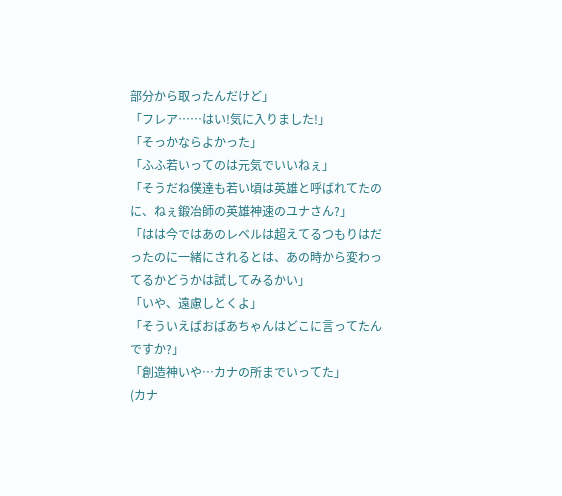部分から取ったんだけど」
「フレア……はい!気に入りました!」
「そっかならよかった」
「ふふ若いってのは元気でいいねぇ」
「そうだね僕達も若い頃は英雄と呼ばれてたのに、ねぇ鍛冶師の英雄神速のユナさん?」
「はは今ではあのレベルは超えてるつもりはだったのに一緒にされるとは、あの時から変わってるかどうかは試してみるかい」
「いや、遠慮しとくよ」
「そういえばおばあちゃんはどこに言ってたんですか?」
「創造神いや…カナの所までいってた」
(カナ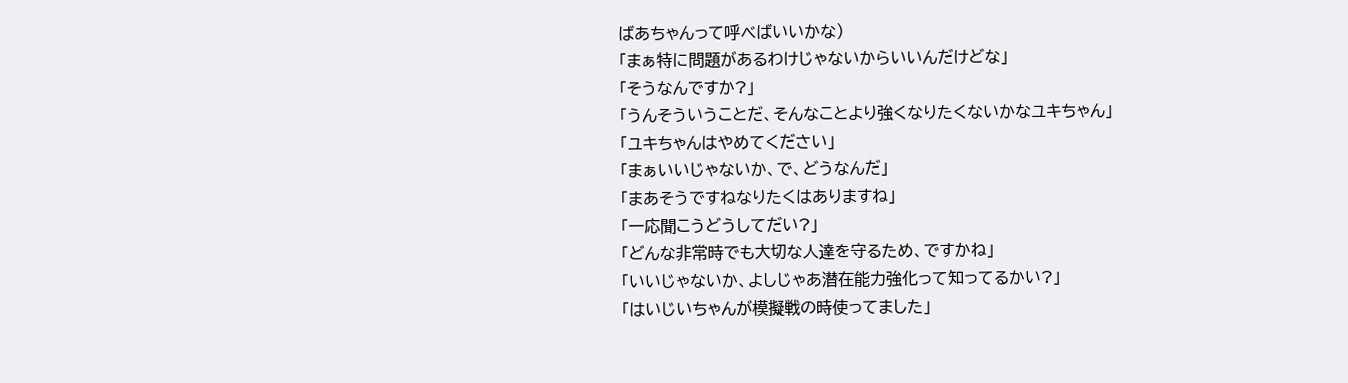ばあちゃんって呼べばいいかな)
「まぁ特に問題があるわけじゃないからいいんだけどな」
「そうなんですか?」
「うんそういうことだ、そんなことより強くなりたくないかなユキちゃん」
「ユキちゃんはやめてください」
「まぁいいじゃないか、で、どうなんだ」
「まあそうですねなりたくはありますね」
「一応聞こうどうしてだい?」
「どんな非常時でも大切な人達を守るため、ですかね」
「いいじゃないか、よしじゃあ潜在能力強化って知ってるかい?」
「はいじいちゃんが模擬戦の時使ってました」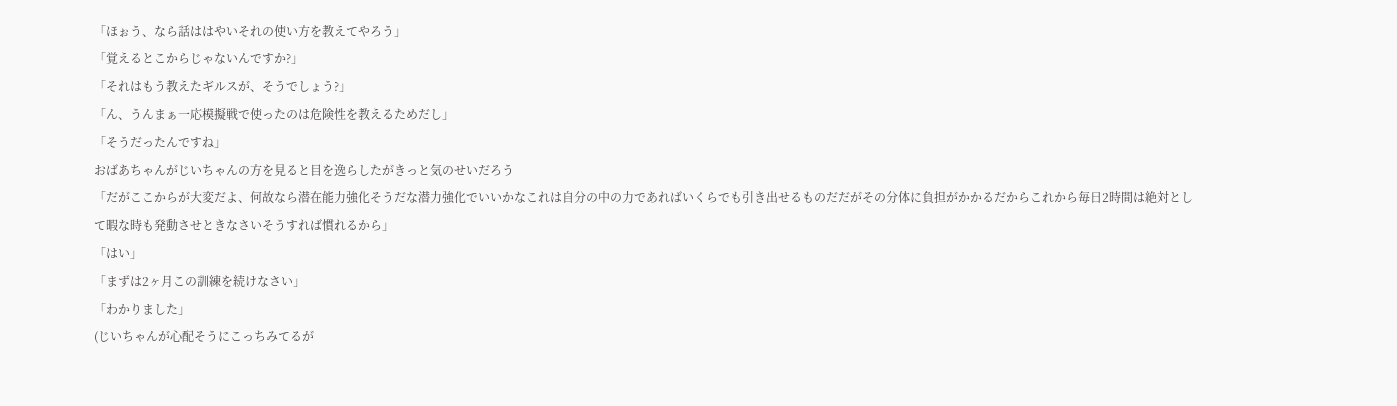「ほぉう、なら話ははやいそれの使い方を教えてやろう」
「覚えるとこからじゃないんですか?」
「それはもう教えたギルスが、そうでしょう?」
「ん、うんまぁ一応模擬戦で使ったのは危険性を教えるためだし」
「そうだったんですね」
おばあちゃんがじいちゃんの方を見ると目を逸らしたがきっと気のせいだろう
「だがここからが大変だよ、何故なら潜在能力強化そうだな潜力強化でいいかなこれは自分の中の力であればいくらでも引き出せるものだだがその分体に負担がかかるだからこれから毎日2時間は絶対として暇な時も発動させときなさいそうすれば慣れるから」
「はい」
「まずは2ヶ月この訓練を続けなさい」
「わかりました」
(じいちゃんが心配そうにこっちみてるが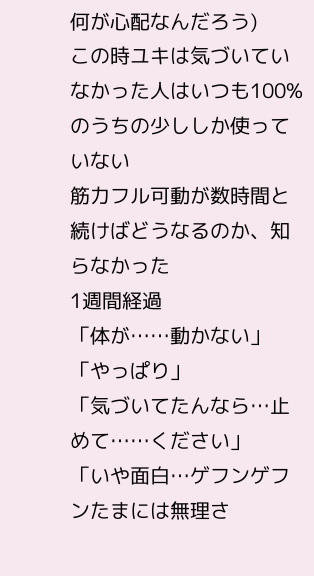何が心配なんだろう)
この時ユキは気づいていなかった人はいつも100%のうちの少ししか使っていない
筋力フル可動が数時間と続けばどうなるのか、知らなかった
1週間経過
「体が……動かない」
「やっぱり」
「気づいてたんなら…止めて……ください」
「いや面白…ゲフンゲフンたまには無理さ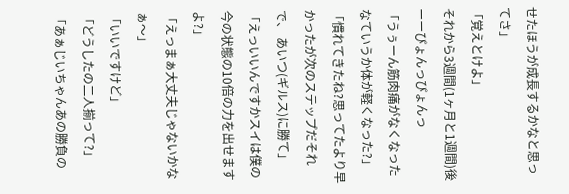せたほうが成長するかなと思ってさ」
「覚えとけよ」
それから3週間(1ヶ月と1週間)後
ーーぴょんっぴょんっ
「うぅーん筋肉痛がなくなったなていうか体が軽くなった?」
「慣れてきたね?思ってたより早かったが次のステップだそれで、 あいつ(ギルス)に勝て」
「えっいいんですかスイは僕の今の状態の10倍の力を出せますよ?」
「えっまぁ大丈夫じゃないかなぁ〜」
「いいですけど」
「どうしたの二人揃って?」
「あぁじいちゃんあの勝負の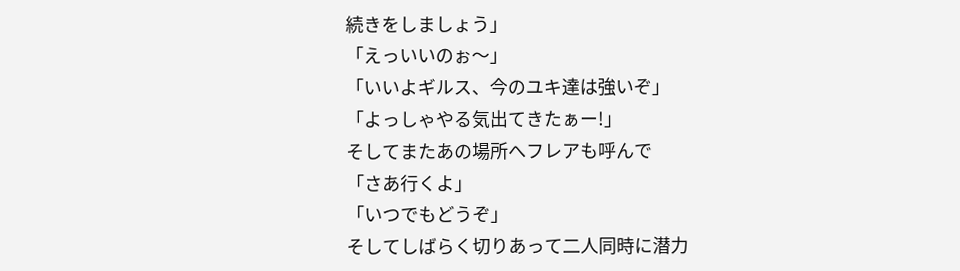続きをしましょう」
「えっいいのぉ〜」
「いいよギルス、今のユキ達は強いぞ」
「よっしゃやる気出てきたぁー!」
そしてまたあの場所へフレアも呼んで
「さあ行くよ」
「いつでもどうぞ」
そしてしばらく切りあって二人同時に潜力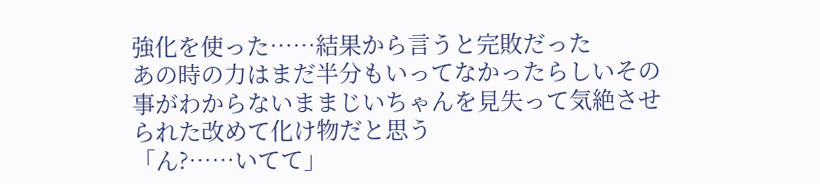強化を使った……結果から言うと完敗だった
あの時の力はまだ半分もいってなかったらしいその事がわからないままじいちゃんを見失って気絶させられた改めて化け物だと思う
「ん?……いてて」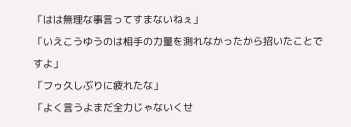「はは無理な事言ってすまないねぇ」
「いえこうゆうのは相手の力量を測れなかったから招いたことですよ」
「フゥ久しぶりに疲れたな」
「よく言うよまだ全力じゃないくせ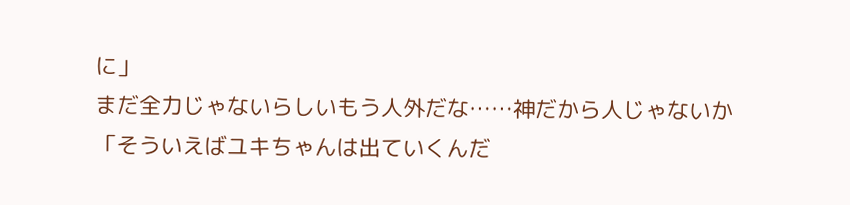に」
まだ全力じゃないらしいもう人外だな……神だから人じゃないか
「そういえばユキちゃんは出ていくんだ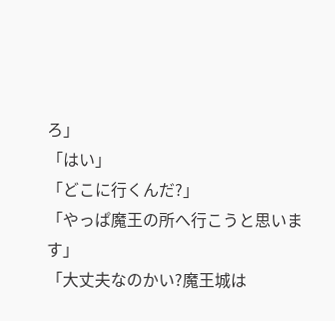ろ」
「はい」
「どこに行くんだ?」
「やっぱ魔王の所へ行こうと思います」
「大丈夫なのかい?魔王城は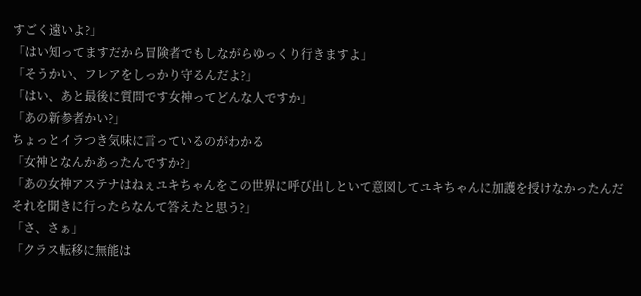すごく遠いよ?」
「はい知ってますだから冒険者でもしながらゆっくり行きますよ」
「そうかい、フレアをしっかり守るんだよ?」
「はい、あと最後に質問です女神ってどんな人ですか」
「あの新参者かい?」
ちょっとイラつき気味に言っているのがわかる
「女神となんかあったんですか?」
「あの女神アステナはねぇユキちゃんをこの世界に呼び出しといて意図してユキちゃんに加護を授けなかったんだそれを聞きに行ったらなんて答えたと思う?」
「さ、さぁ」
「クラス転移に無能は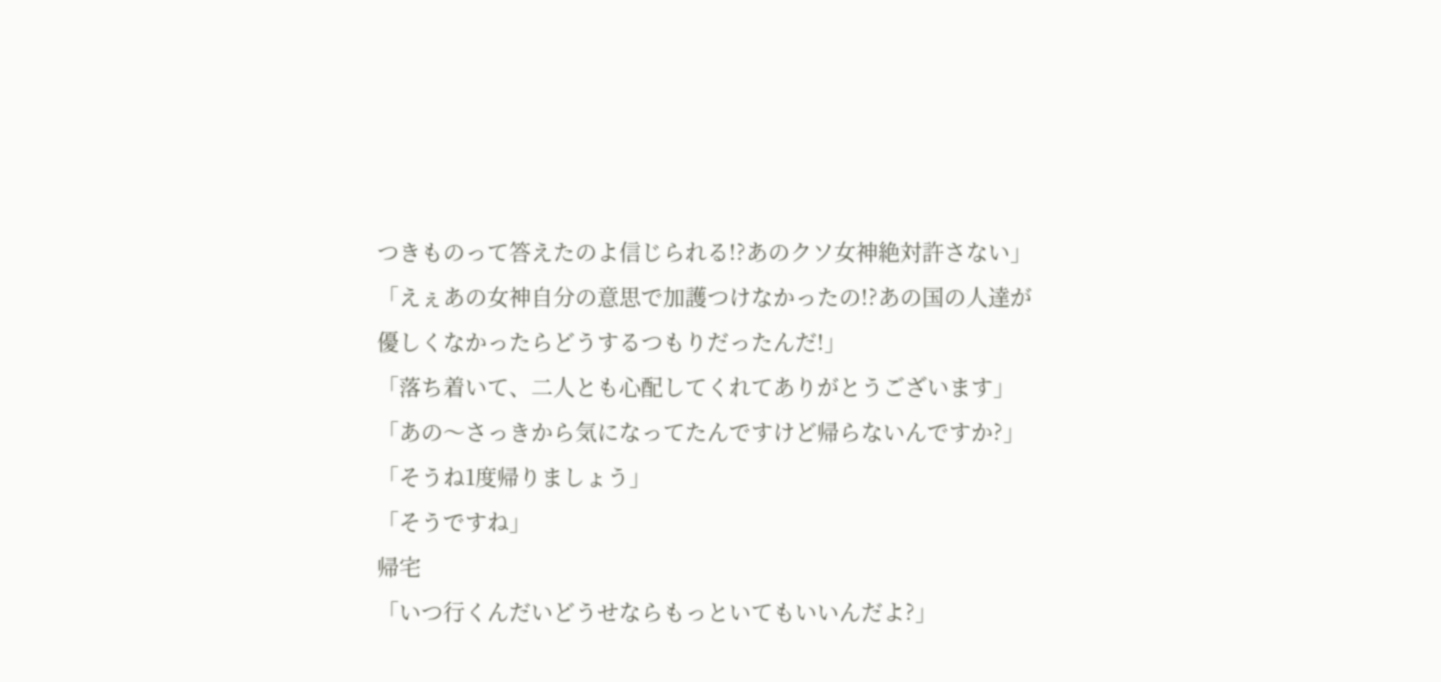つきものって答えたのよ信じられる!?あのクソ女神絶対許さない」
「えぇあの女神自分の意思で加護つけなかったの!?あの国の人達が優しくなかったらどうするつもりだったんだ!」
「落ち着いて、二人とも心配してくれてありがとうございます」
「あの〜さっきから気になってたんですけど帰らないんですか?」
「そうね1度帰りましょう」
「そうですね」
帰宅
「いつ行くんだいどうせならもっといてもいいんだよ?」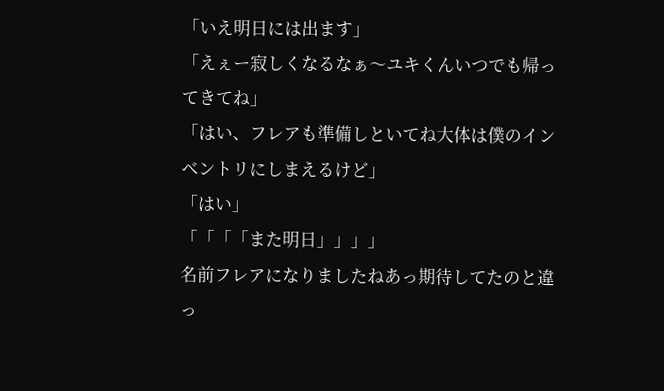「いえ明日には出ます」
「えぇー寂しくなるなぁ〜ユキくんいつでも帰ってきてね」
「はい、フレアも準備しといてね大体は僕のインベントリにしまえるけど」
「はい」
「「「「また明日」」」」
名前フレアになりましたねあっ期待してたのと違っ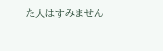た人はすみません